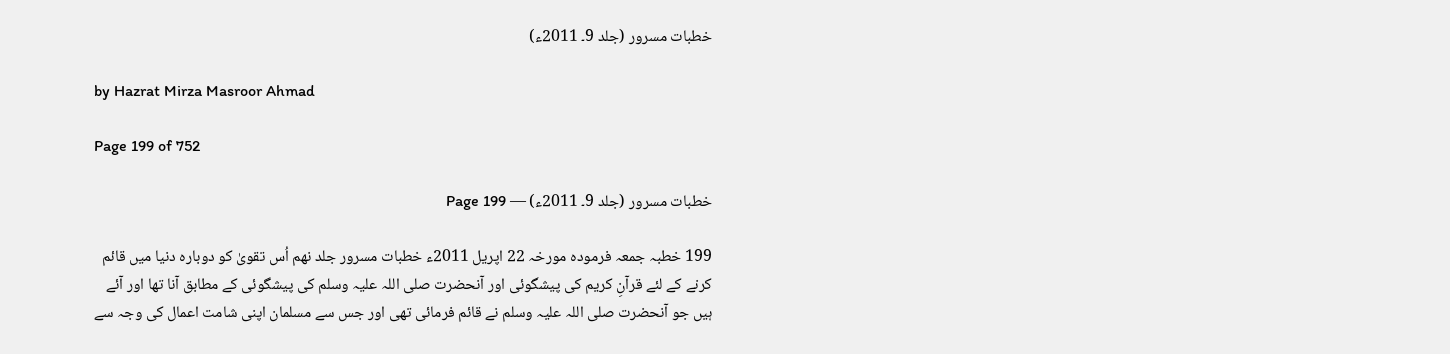خطبات مسرور (جلد 9۔ 2011ء)

by Hazrat Mirza Masroor Ahmad

Page 199 of 752

خطبات مسرور (جلد 9۔ 2011ء) — Page 199

199 خطبہ جمعہ فرمودہ مورخہ 22 اپریل 2011ء خطبات مسرور جلد نهم اُس تقویٰ کو دوبارہ دنیا میں قائم کرنے کے لئے قرآنِ کریم کی پیشگوئی اور آنحضرت صلی اللہ علیہ وسلم کی پیشگوئی کے مطابق آنا تھا اور آئے ہیں جو آنحضرت صلی اللہ علیہ وسلم نے قائم فرمائی تھی اور جس سے مسلمان اپنی شامت اعمال کی وجہ سے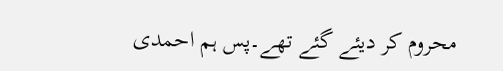محروم کر دیئے گئے تھے۔پس ہم احمدی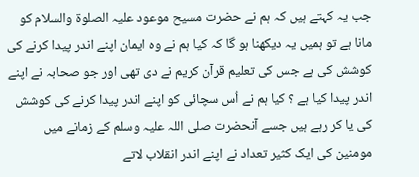جب یہ کہتے ہیں کہ ہم نے حضرت مسیح موعود علیہ الصلوۃ والسلام کو مانا ہے تو ہمیں یہ دیکھنا ہو گا کہ کیا ہم نے وہ ایمان اپنے اندر پیدا کرنے کی کوشش کی ہے جس کی تعلیم قرآن کریم نے دی تھی اور جو صحابہ نے اپنے اندر پیدا کیا ہے ؟ کیا ہم نے اُس سچائی کو اپنے اندر پیدا کرنے کی کوشش کی یا کر رہے ہیں جسے آنحضرت صلی اللہ علیہ وسلم کے زمانے میں مومنین کی ایک کثیر تعداد نے اپنے اندر انقلاب لاتے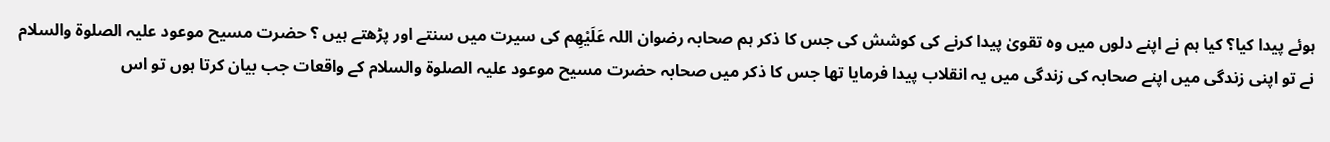ہوئے پیدا کیا؟ کیا ہم نے اپنے دلوں میں وہ تقویٰ پیدا کرنے کی کوشش کی جس کا ذکر ہم صحابہ رضوان اللہ عَلَيْهِم کی سیرت میں سنتے اور پڑھتے ہیں ؟ حضرت مسیح موعود علیہ الصلوۃ والسلام نے تو اپنی زندگی میں اپنے صحابہ کی زندگی میں یہ انقلاب پیدا فرمایا تھا جس کا ذکر میں صحابہ حضرت مسیح موعود علیہ الصلوۃ والسلام کے واقعات جب بیان کرتا ہوں تو اس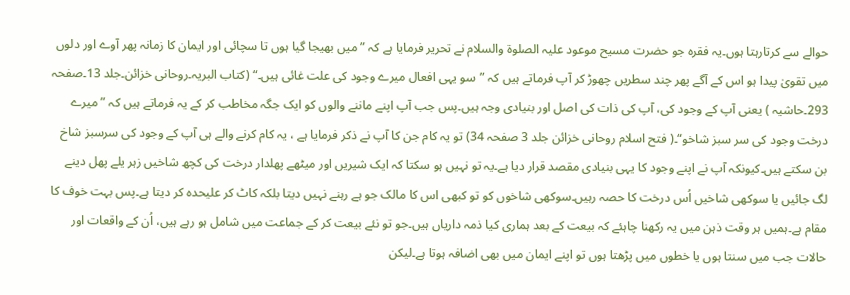حوالے سے کرتارہتا ہوں۔یہ فقرہ جو حضرت مسیح موعود علیہ الصلوۃ والسلام نے تحریر فرمایا ہے کہ ”میں بھیجا گیا ہوں تا سچائی اور ایمان کا زمانہ پھر آوے اور دلوں میں تقویٰ پیدا ہو اس کے آگے پھر چند سطریں چھوڑ کر آپ فرماتے ہیں کہ ”سو یہی افعال میرے وجود کی علت غائی ہیں۔“ (کتاب البریہ۔روحانی خزائن۔جلد 13۔صفحہ 293۔حاشیہ ) یعنی آپ کے وجود کی، آپ کی ذات کی اصل اور بنیادی وجہ ہیں۔پس جب آپ اپنے ماننے والوں کو ایک جگہ مخاطب کر کے یہ فرماتے ہیں کہ ”میرے درخت وجود کی سر سبز شاخو“۔( فتح اسلام روحانی خزائن جلد 3 صفحہ 34) تو یہ کام جن کا آپ نے ذکر فرمایا ہے ، یہ کام کرنے والے ہی آپ کے وجود کی سرسبز شاخ بن سکتے ہیں۔کیونکہ آپ نے اپنے وجود کا یہی بنیادی مقصد قرار دیا ہے۔یہ تو نہیں ہو سکتا کہ ایک شیریں اور میٹھے پھلدار درخت کی کچھ شاخیں زہر یلے پھل دینے لگ جائیں یا سوکھی شاخیں اُس درخت کا حصہ رہیں۔سوکھی شاخوں کو تو کبھی اس کا مالک جو ہے رہنے نہیں دیتا بلکہ کاٹ کر علیحدہ کر دیتا ہے۔پس بہت خوف کا مقام ہے۔ہمیں ہر وقت ذہن میں یہ رکھنا چاہئے کہ بیعت کے بعد ہماری کیا ذمہ داریاں ہیں۔جو تو نئے بیعت کر کے جماعت میں شامل ہو رہے ہیں، اُن کے واقعات اور حالات جب میں سنتا ہوں یا خطوں میں پڑھتا ہوں تو اپنے ایمان میں بھی اضافہ ہوتا ہے۔لیکن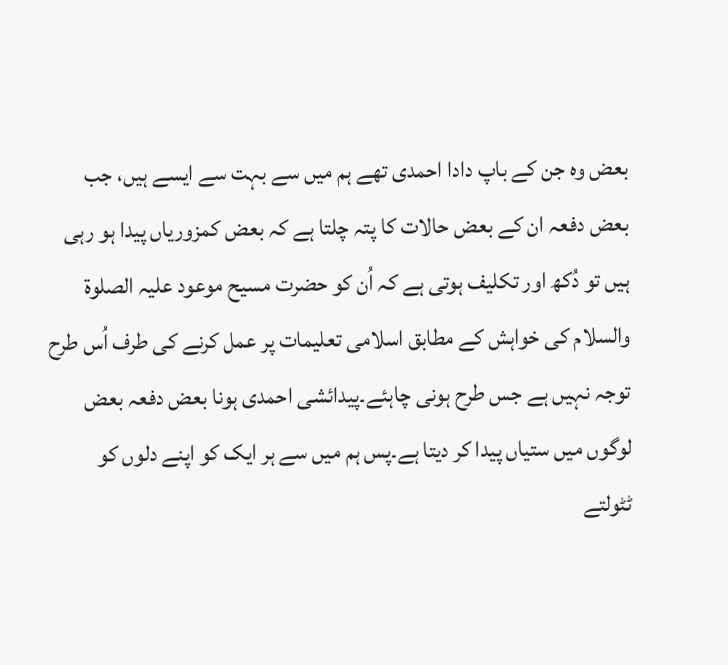بعض وہ جن کے باپ دادا احمدی تھے ہم میں سے بہت سے ایسے ہیں، جب بعض دفعہ ان کے بعض حالات کا پتہ چلتا ہے کہ بعض کمزوریاں پیدا ہو رہی ہیں تو دُکھ اور تکلیف ہوتی ہے کہ اُن کو حضرت مسیح موعود علیہ الصلوۃ والسلام کی خواہش کے مطابق اسلامی تعلیمات پر عمل کرنے کی طرف اُس طرح توجہ نہیں ہے جس طرح ہونی چاہئے۔پیدائشی احمدی ہونا بعض دفعہ بعض لوگوں میں ستیاں پیدا کر دیتا ہے۔پس ہم میں سے ہر ایک کو اپنے دلوں کو ٹٹولتے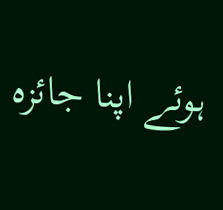ہوئے اپنا جائزہ